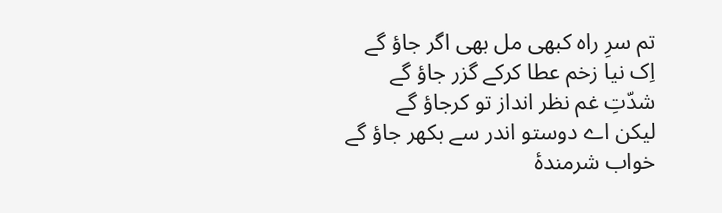تم سرِ راہ کبھی مل بھی اگر جاؤ گے
اِک نیا زخم عطا کرکے گزر جاؤ گے
شدّتِ غم نظر انداز تو کرجاؤ گے
لیکن اے دوستو اندر سے بکھر جاؤ گے
خواب شرمندۂ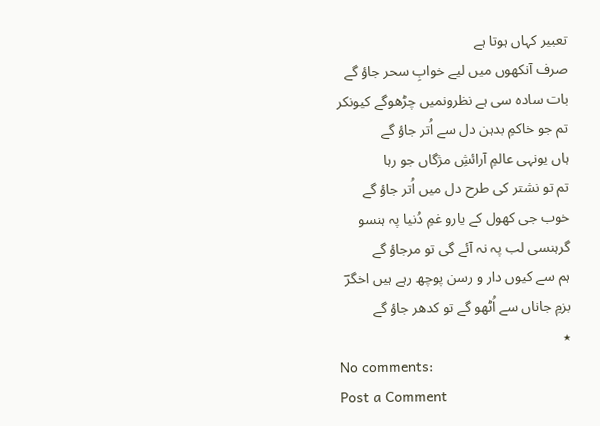تعبیر کہاں ہوتا ہے
صرف آنکھوں میں لیے خوابِ سحر جاؤ گے
بات سادہ سی ہے نظرونمیں چڑھوگے کیونکر
تم جو خاکمِ بدہن دل سے اُتر جاؤ گے
ہاں یونہی عالمِ آرائشِ مژگاں جو رہا
تم تو نشتر کی طرح دل میں اُتر جاؤ گے
خوب جی کھول کے یارو غمِ دُنیا پہ ہنسو
گرہنسی لب پہ نہ آئے گی تو مرجاؤ گے
ہم سے کیوں دار و رسن پوچھ رہے ہیں اخگرؔ
بزمِ جاناں سے اُٹھو گے تو کدھر جاؤ گے
٭
No comments:
Post a Comment